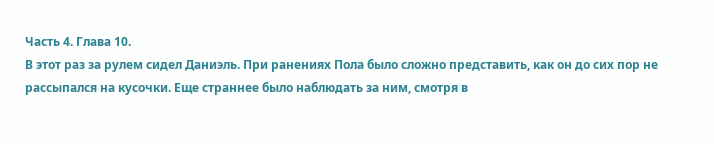Часть 4. Глава 10.
В этот раз за рулем сидел Даниэль. При ранениях Пола было сложно представить, как он до сих пор не рассыпался на кусочки. Еще страннее было наблюдать за ним, смотря в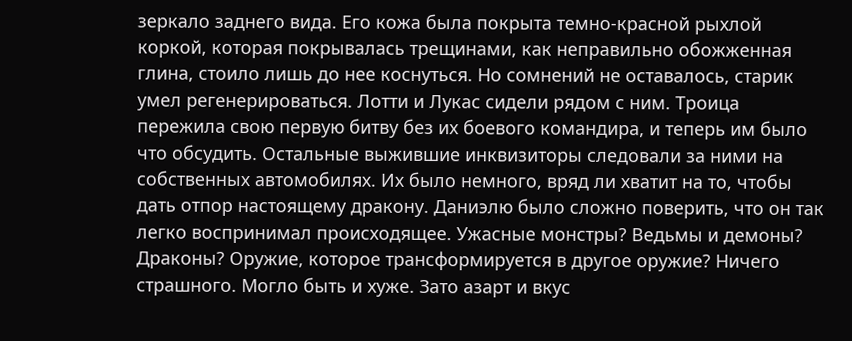зеркало заднего вида. Его кожа была покрыта темно-красной рыхлой коркой, которая покрывалась трещинами, как неправильно обожженная глина, стоило лишь до нее коснуться. Но сомнений не оставалось, старик умел регенерироваться. Лотти и Лукас сидели рядом с ним. Троица пережила свою первую битву без их боевого командира, и теперь им было что обсудить. Остальные выжившие инквизиторы следовали за ними на собственных автомобилях. Их было немного, вряд ли хватит на то, чтобы дать отпор настоящему дракону. Даниэлю было сложно поверить, что он так легко воспринимал происходящее. Ужасные монстры? Ведьмы и демоны? Драконы? Оружие, которое трансформируется в другое оружие? Ничего страшного. Могло быть и хуже. Зато азарт и вкус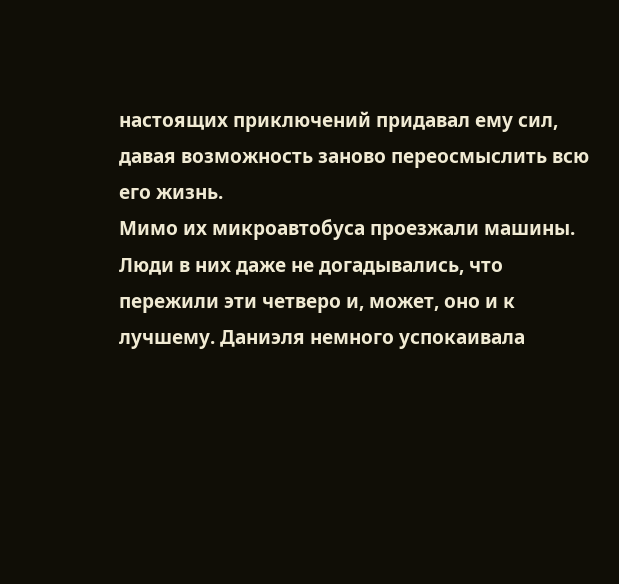настоящих приключений придавал ему сил, давая возможность заново переосмыслить всю его жизнь.
Мимо их микроавтобуса проезжали машины. Люди в них даже не догадывались, что пережили эти четверо и, может, оно и к лучшему. Даниэля немного успокаивала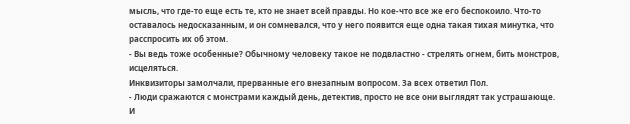мысль, что где-то еще есть те, кто не знает всей правды. Но кое-что все же его беспокоило. Что-то оставалось недосказанным, и он сомневался, что у него появится еще одна такая тихая минутка, что расспросить их об этом.
- Вы ведь тоже особенные? Обычному человеку такое не подвластно - стрелять огнем, бить монстров, исцеляться.
Инквизиторы замолчали, прерванные его внезапным вопросом. За всех ответил Пол.
- Люди сражаются с монстрами каждый день, детектив, просто не все они выглядят так устрашающе. И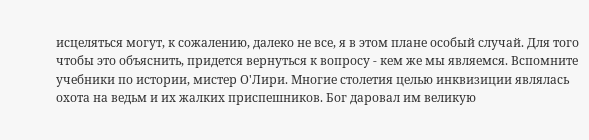исцеляться могут, к сожалению, далеко не все, я в этом плане особый случай. Для того чтобы это объяснить, придется вернуться к вопросу - кем же мы являемся. Вспомните учебники по истории, мистер О'Лири. Многие столетия целью инквизиции являлась охота на ведьм и их жалких приспешников. Бог даровал им великую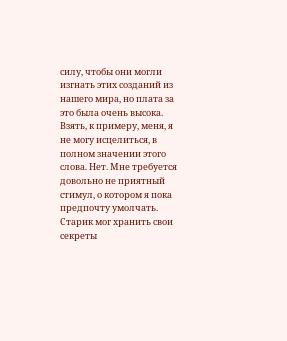силу, чтобы они могли изгнать этих созданий из нашего мира, но плата за это была очень высока. Взять, к примеру, меня, я не могу исцелиться, в полном значении этого слова. Нет. Мне требуется довольно не приятный стимул, о котором я пока предпочту умолчать.
Старик мог хранить свои секреты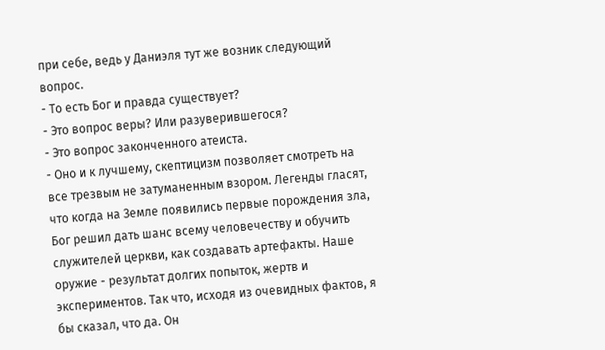при себе, ведь у Даниэля тут же возник следующий вопрос.
- То есть Бог и правда существует?
- Это вопрос веры? Или разуверившегося?
- Это вопрос законченного атеиста.
- Оно и к лучшему, скептицизм позволяет смотреть на все трезвым не затуманенным взором. Легенды гласят, что когда на Земле появились первые порождения зла, Бог решил дать шанс всему человечеству и обучить служителей церкви, как создавать артефакты. Наше оружие - результат долгих попыток, жертв и экспериментов. Так что, исходя из очевидных фактов, я бы сказал, что да. Он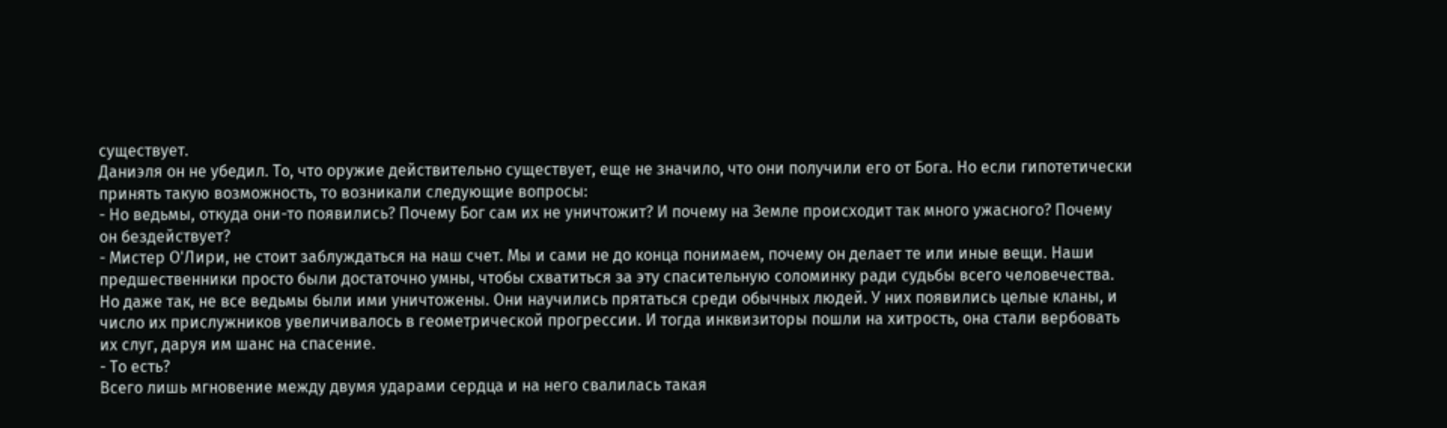существует.
Даниэля он не убедил. То, что оружие действительно существует, еще не значило, что они получили его от Бога. Но если гипотетически принять такую возможность, то возникали следующие вопросы:
- Но ведьмы, откуда они-то появились? Почему Бог сам их не уничтожит? И почему на Земле происходит так много ужасного? Почему он бездействует?
- Мистер О'Лири, не стоит заблуждаться на наш счет. Мы и сами не до конца понимаем, почему он делает те или иные вещи. Наши предшественники просто были достаточно умны, чтобы схватиться за эту спасительную соломинку ради судьбы всего человечества. Но даже так, не все ведьмы были ими уничтожены. Они научились прятаться среди обычных людей. У них появились целые кланы, и число их прислужников увеличивалось в геометрической прогрессии. И тогда инквизиторы пошли на хитрость, она стали вербовать их слуг, даруя им шанс на спасение.
- То есть?
Всего лишь мгновение между двумя ударами сердца и на него свалилась такая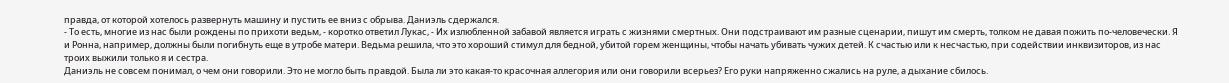правда, от которой хотелось развернуть машину и пустить ее вниз с обрыва. Даниэль сдержался.
- То есть, многие из нас были рождены по прихоти ведьм, - коротко ответил Лукас, - Их излюбленной забавой является играть с жизнями смертных. Они подстраивают им разные сценарии, пишут им смерть, толком не давая пожить по-человечески. Я и Ронна, например, должны были погибнуть еще в утробе матери. Ведьма решила, что это хороший стимул для бедной, убитой горем женщины, чтобы начать убивать чужих детей. К счастью или к несчастью, при содействии инквизиторов, из нас троих выжили только я и сестра.
Даниэль не совсем понимал, о чем они говорили. Это не могло быть правдой. Была ли это какая-то красочная аллегория или они говорили всерьез? Его руки напряженно сжались на руле, а дыхание сбилось.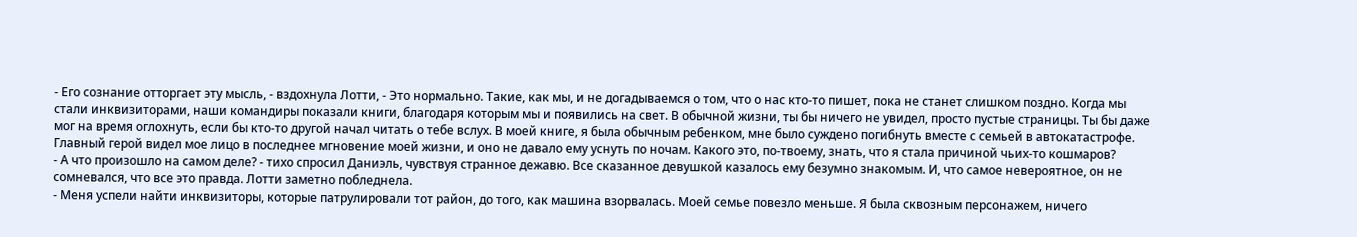- Его сознание отторгает эту мысль, - вздохнула Лотти, - Это нормально. Такие, как мы, и не догадываемся о том, что о нас кто-то пишет, пока не станет слишком поздно. Когда мы стали инквизиторами, наши командиры показали книги, благодаря которым мы и появились на свет. В обычной жизни, ты бы ничего не увидел, просто пустые страницы. Ты бы даже мог на время оглохнуть, если бы кто-то другой начал читать о тебе вслух. В моей книге, я была обычным ребенком, мне было суждено погибнуть вместе с семьей в автокатастрофе. Главный герой видел мое лицо в последнее мгновение моей жизни, и оно не давало ему уснуть по ночам. Какого это, по-твоему, знать, что я стала причиной чьих-то кошмаров?
- А что произошло на самом деле? - тихо спросил Даниэль, чувствуя странное дежавю. Все сказанное девушкой казалось ему безумно знакомым. И, что самое невероятное, он не сомневался, что все это правда. Лотти заметно побледнела.
- Меня успели найти инквизиторы, которые патрулировали тот район, до того, как машина взорвалась. Моей семье повезло меньше. Я была сквозным персонажем, ничего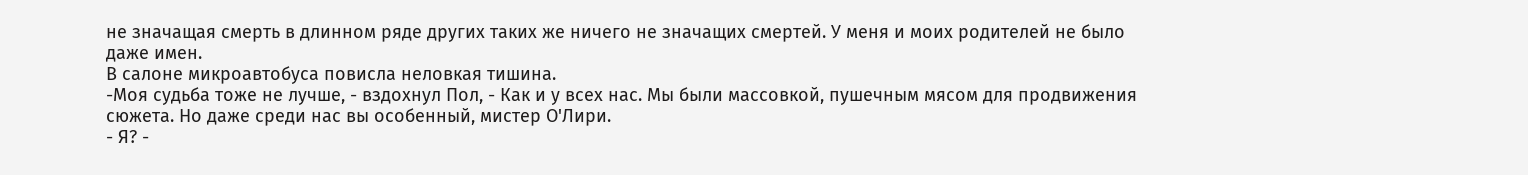не значащая смерть в длинном ряде других таких же ничего не значащих смертей. У меня и моих родителей не было даже имен.
В салоне микроавтобуса повисла неловкая тишина.
-Моя судьба тоже не лучше, - вздохнул Пол, - Как и у всех нас. Мы были массовкой, пушечным мясом для продвижения сюжета. Но даже среди нас вы особенный, мистер О'Лири.
- Я? -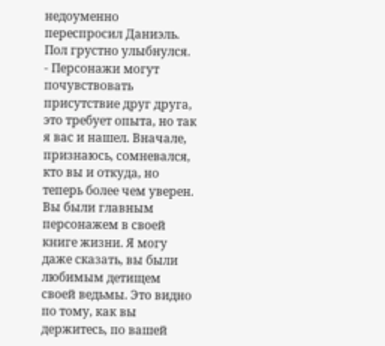недоуменно переспросил Даниэль. Пол грустно улыбнулся.
- Персонажи могут почувствовать присутствие друг друга, это требует опыта, но так я вас и нашел. Вначале, признаюсь, сомневался, кто вы и откуда, но теперь более чем уверен. Вы были главным персонажем в своей книге жизни. Я могу даже сказать, вы были любимым детищем своей ведьмы. Это видно по тому, как вы держитесь, по вашей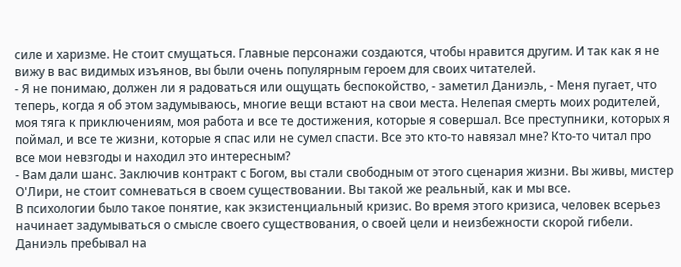силе и харизме. Не стоит смущаться. Главные персонажи создаются, чтобы нравится другим. И так как я не вижу в вас видимых изъянов, вы были очень популярным героем для своих читателей.
- Я не понимаю, должен ли я радоваться или ощущать беспокойство, - заметил Даниэль, - Меня пугает, что теперь, когда я об этом задумываюсь, многие вещи встают на свои места. Нелепая смерть моих родителей, моя тяга к приключениям, моя работа и все те достижения, которые я совершал. Все преступники, которых я поймал, и все те жизни, которые я спас или не сумел спасти. Все это кто-то навязал мне? Кто-то читал про все мои невзгоды и находил это интересным?
- Вам дали шанс. Заключив контракт с Богом, вы стали свободным от этого сценария жизни. Вы живы, мистер О'Лири, не стоит сомневаться в своем существовании. Вы такой же реальный, как и мы все.
В психологии было такое понятие, как экзистенциальный кризис. Во время этого кризиса, человек всерьез начинает задумываться о смысле своего существования, о своей цели и неизбежности скорой гибели. Даниэль пребывал на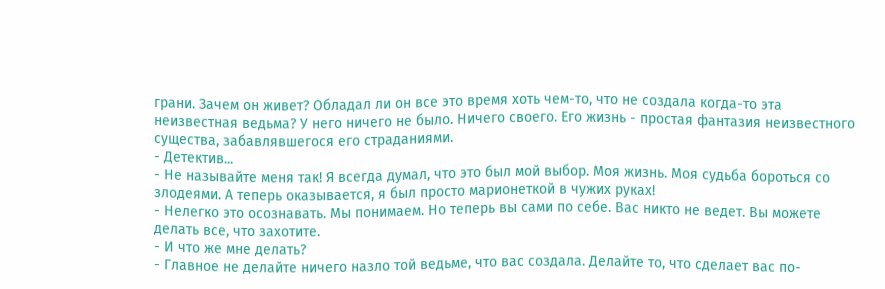грани. Зачем он живет? Обладал ли он все это время хоть чем-то, что не создала когда-то эта неизвестная ведьма? У него ничего не было. Ничего своего. Его жизнь - простая фантазия неизвестного существа, забавлявшегося его страданиями.
- Детектив...
- Не называйте меня так! Я всегда думал, что это был мой выбор. Моя жизнь. Моя судьба бороться со злодеями. А теперь оказывается, я был просто марионеткой в чужих руках!
- Нелегко это осознавать. Мы понимаем. Но теперь вы сами по себе. Вас никто не ведет. Вы можете делать все, что захотите.
- И что же мне делать?
- Главное не делайте ничего назло той ведьме, что вас создала. Делайте то, что сделает вас по-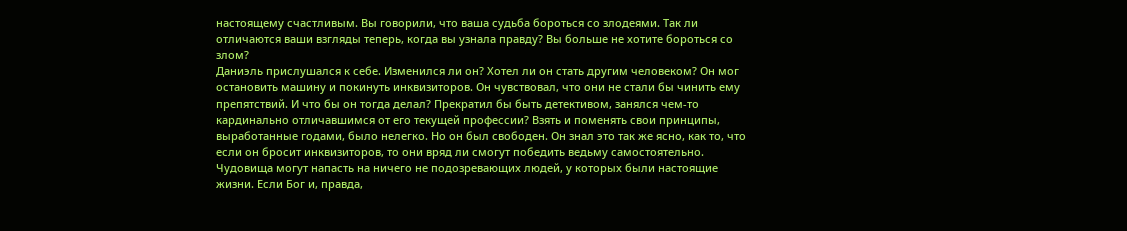настоящему счастливым. Вы говорили, что ваша судьба бороться со злодеями. Так ли отличаются ваши взгляды теперь, когда вы узнала правду? Вы больше не хотите бороться со злом?
Даниэль прислушался к себе. Изменился ли он? Хотел ли он стать другим человеком? Он мог остановить машину и покинуть инквизиторов. Он чувствовал, что они не стали бы чинить ему препятствий. И что бы он тогда делал? Прекратил бы быть детективом, занялся чем-то кардинально отличавшимся от его текущей профессии? Взять и поменять свои принципы, выработанные годами, было нелегко. Но он был свободен. Он знал это так же ясно, как то, что если он бросит инквизиторов, то они вряд ли смогут победить ведьму самостоятельно. Чудовища могут напасть на ничего не подозревающих людей, у которых были настоящие жизни. Если Бог и, правда,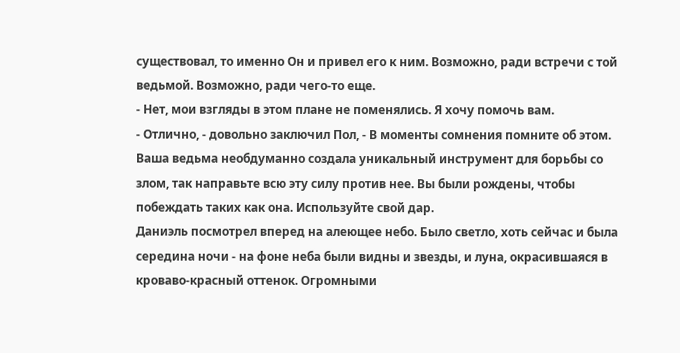существовал, то именно Он и привел его к ним. Возможно, ради встречи с той ведьмой. Возможно, ради чего-то еще.
- Нет, мои взгляды в этом плане не поменялись. Я хочу помочь вам.
- Отлично, - довольно заключил Пол, - В моменты сомнения помните об этом. Ваша ведьма необдуманно создала уникальный инструмент для борьбы со злом, так направьте всю эту силу против нее. Вы были рождены, чтобы побеждать таких как она. Используйте свой дар.
Даниэль посмотрел вперед на алеющее небо. Было светло, хоть сейчас и была середина ночи - на фоне неба были видны и звезды, и луна, окрасившаяся в кроваво-красный оттенок. Огромными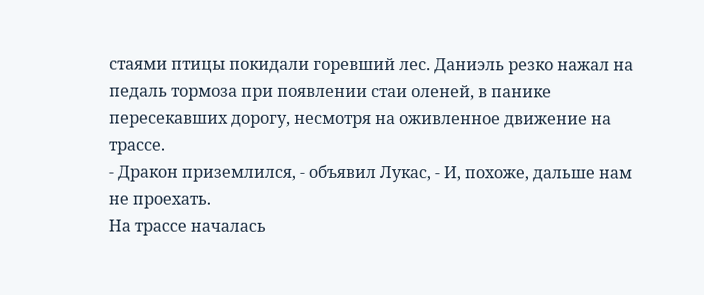стаями птицы покидали горевший лес. Даниэль резко нажал на педаль тормоза при появлении стаи оленей, в панике пересекавших дорогу, несмотря на оживленное движение на трассе.
- Дракон приземлился, - объявил Лукас, - И, похоже, дальше нам не проехать.
На трассе началась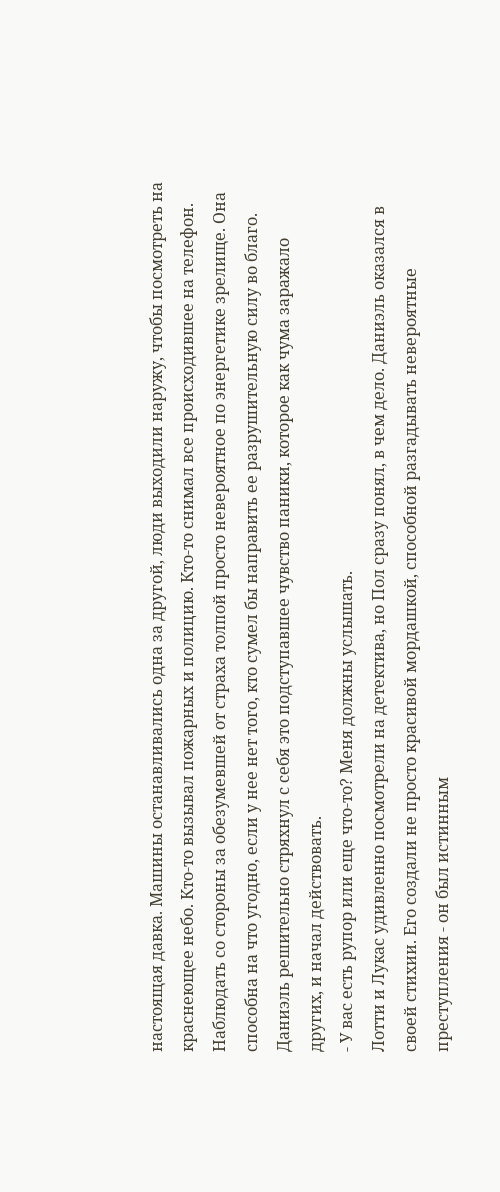настоящая давка. Машины останавливались одна за другой, люди выходили наружу, чтобы посмотреть на краснеющее небо. Кто-то вызывал пожарных и полицию. Кто-то снимал все происходившее на телефон. Наблюдать со стороны за обезумевшей от страха толпой просто невероятное по энергетике зрелище. Она способна на что угодно, если у нее нет того, кто сумел бы направить ее разрушительную силу во благо. Даниэль решительно стряхнул с себя это подступавшее чувство паники, которое как чума заражало других, и начал действовать.
- У вас есть рупор или еще что-то? Меня должны услышать.
Лотти и Лукас удивленно посмотрели на детектива, но Пол сразу понял, в чем дело. Даниэль оказался в своей стихии. Его создали не просто красивой мордашкой, способной разгадывать невероятные преступления - он был истинным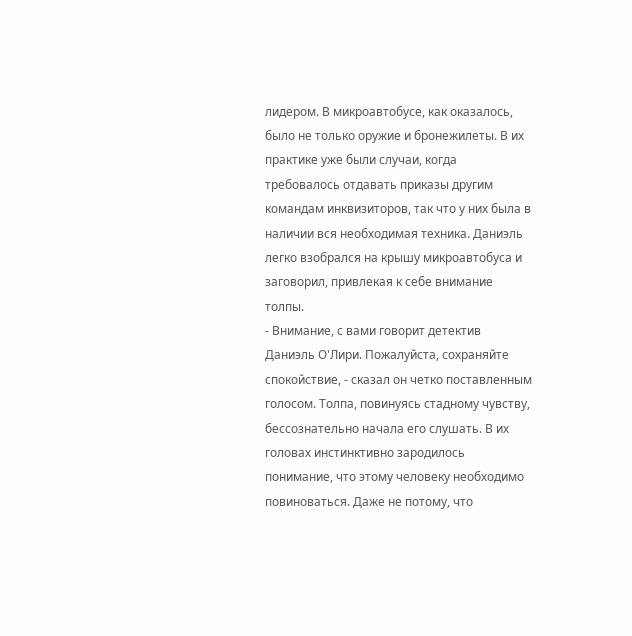лидером. В микроавтобусе, как оказалось, было не только оружие и бронежилеты. В их практике уже были случаи, когда требовалось отдавать приказы другим командам инквизиторов, так что у них была в наличии вся необходимая техника. Даниэль легко взобрался на крышу микроавтобуса и заговорил, привлекая к себе внимание толпы.
- Внимание, с вами говорит детектив Даниэль О'Лири. Пожалуйста, сохраняйте спокойствие, - сказал он четко поставленным голосом. Толпа, повинуясь стадному чувству, бессознательно начала его слушать. В их головах инстинктивно зародилось понимание, что этому человеку необходимо повиноваться. Даже не потому, что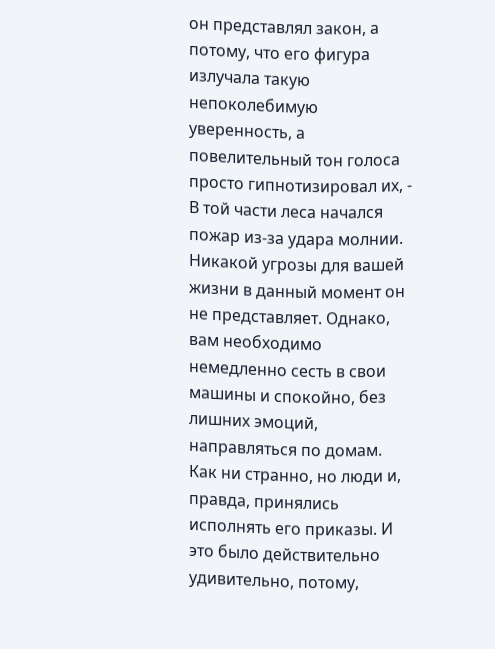он представлял закон, а потому, что его фигура излучала такую непоколебимую уверенность, а повелительный тон голоса просто гипнотизировал их, - В той части леса начался пожар из-за удара молнии. Никакой угрозы для вашей жизни в данный момент он не представляет. Однако, вам необходимо немедленно сесть в свои машины и спокойно, без лишних эмоций, направляться по домам.
Как ни странно, но люди и, правда, принялись исполнять его приказы. И это было действительно удивительно, потому,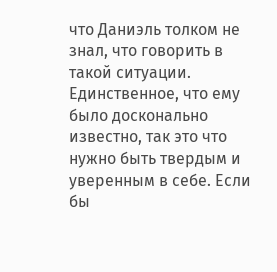что Даниэль толком не знал, что говорить в такой ситуации. Единственное, что ему было досконально известно, так это что нужно быть твердым и уверенным в себе. Если бы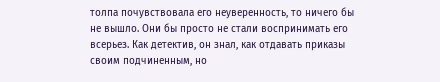толпа почувствовала его неуверенность, то ничего бы не вышло. Они бы просто не стали воспринимать его всерьез. Как детектив, он знал, как отдавать приказы своим подчиненным, но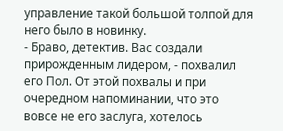управление такой большой толпой для него было в новинку.
- Браво, детектив. Вас создали прирожденным лидером, - похвалил его Пол. От этой похвалы и при очередном напоминании, что это вовсе не его заслуга, хотелось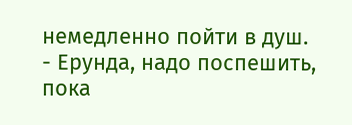немедленно пойти в душ.
- Ерунда, надо поспешить, пока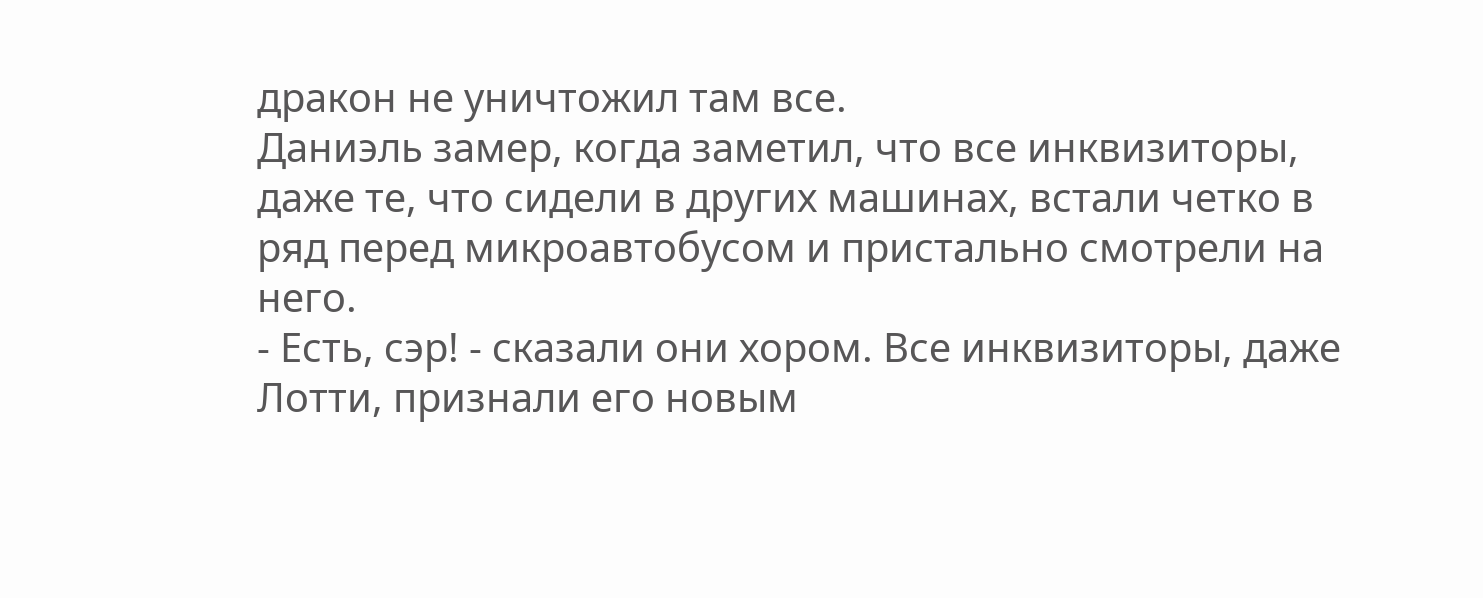дракон не уничтожил там все.
Даниэль замер, когда заметил, что все инквизиторы, даже те, что сидели в других машинах, встали четко в ряд перед микроавтобусом и пристально смотрели на него.
- Есть, сэр! - сказали они хором. Все инквизиторы, даже Лотти, признали его новым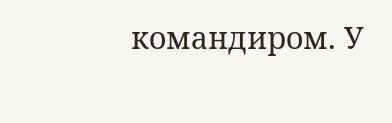командиром. У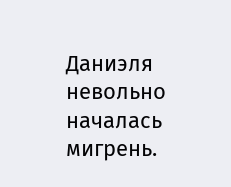Даниэля невольно началась мигрень.